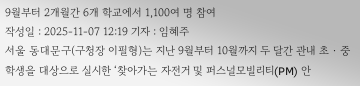9월부터 2개월간 6개 학교에서 1,100여 명 참여
작성일 : 2025-11-07 12:19 기자 : 임혜주
서울 동대문구(구청장 이필형)는 지난 9월부터 10월까지 두 달간 관내 초‧중학생을 대상으로 실시한 ‘찾아가는 자전거 및 퍼스널모빌리티(PM) 안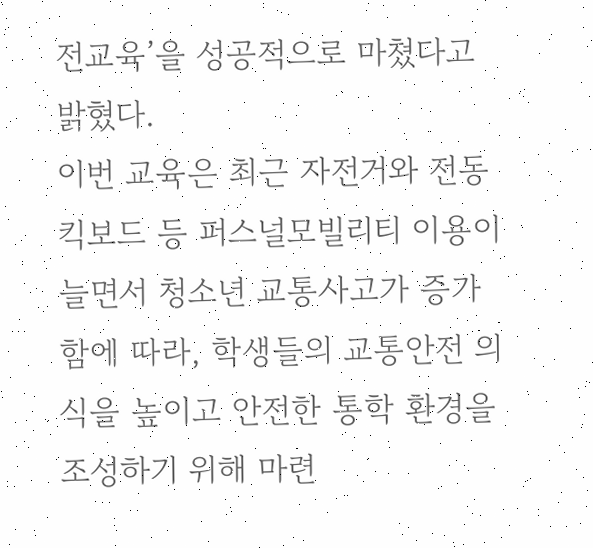전교육’을 성공적으로 마쳤다고 밝혔다.
이번 교육은 최근 자전거와 전동 킥보드 등 퍼스널모빌리티 이용이 늘면서 청소년 교통사고가 증가함에 따라, 학생들의 교통안전 의식을 높이고 안전한 통학 환경을 조성하기 위해 마련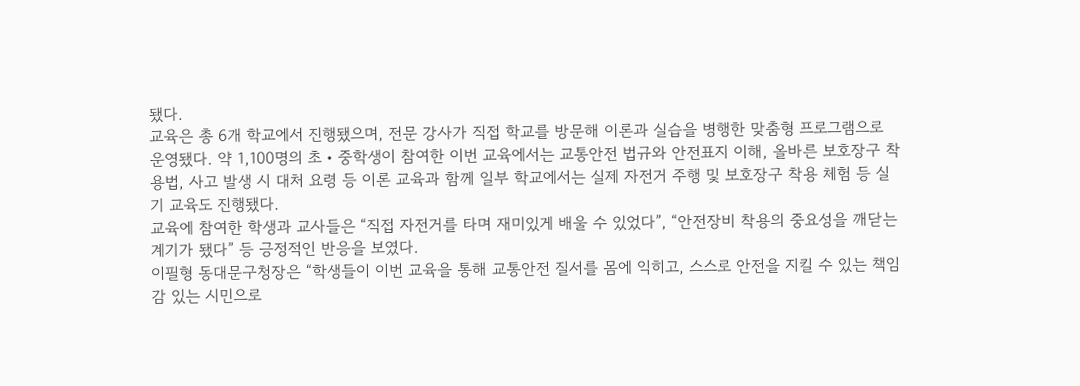됐다.
교육은 총 6개 학교에서 진행됐으며, 전문 강사가 직접 학교를 방문해 이론과 실습을 병행한 맞춤형 프로그램으로 운영됐다. 약 1,100명의 초‧중학생이 참여한 이번 교육에서는 교통안전 법규와 안전표지 이해, 올바른 보호장구 착용법, 사고 발생 시 대처 요령 등 이론 교육과 함께 일부 학교에서는 실제 자전거 주행 및 보호장구 착용 체험 등 실기 교육도 진행됐다.
교육에 참여한 학생과 교사들은 “직접 자전거를 타며 재미있게 배울 수 있었다”, “안전장비 착용의 중요성을 깨닫는 계기가 됐다” 등 긍정적인 반응을 보였다.
이필형 동대문구청장은 “학생들이 이번 교육을 통해 교통안전 질서를 몸에 익히고, 스스로 안전을 지킬 수 있는 책임감 있는 시민으로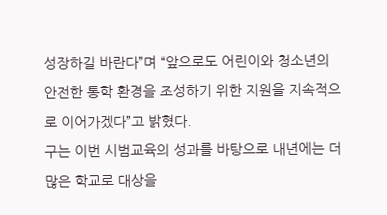성장하길 바란다”며 “앞으로도 어린이와 청소년의 안전한 통학 환경을 조성하기 위한 지원을 지속적으로 이어가겠다”고 밝혔다.
구는 이번 시범교육의 성과를 바탕으로 내년에는 더 많은 학교로 대상을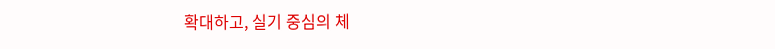확대하고, 실기 중심의 체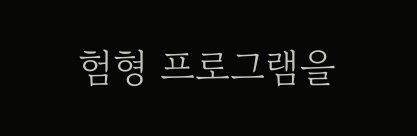험형 프로그램을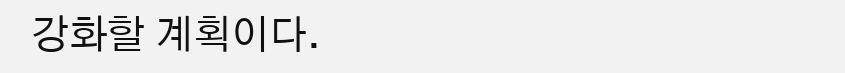강화할 계획이다.